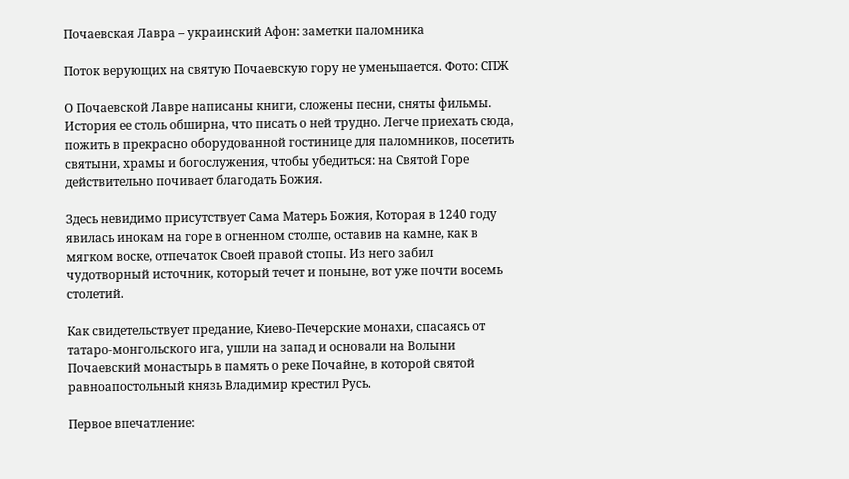Почаевская Лавра – украинский Афон: заметки паломника

Поток верующих на святую Почаевскую гору не уменьшается. Фото: СПЖ

О Почаевской Лавре написаны книги, сложены песни, сняты фильмы. История ее столь обширна, что писать о ней трудно. Легче приехать сюда, пожить в прекрасно оборудованной гостинице для паломников, посетить святыни, храмы и богослужения, чтобы убедиться: на Святой Горе действительно почивает благодать Божия.

Здесь невидимо присутствует Сама Матерь Божия, Которая в 1240 году явилась инокам на горе в огненном столпе, оставив на камне, как в мягком воске, отпечаток Своей правой стопы. Из него забил чудотворный источник, который течет и поныне, вот уже почти восемь столетий.

Как свидетельствует предание, Киево-Печерские монахи, спасаясь от татаро-монгольского ига, ушли на запад и основали на Волыни Почаевский монастырь в память о реке Почайне, в которой святой равноапостольный князь Владимир крестил Русь.

Первое впечатление: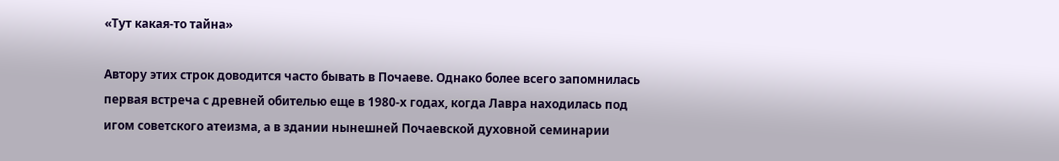«Тут какая-то тайна»

Автору этих строк доводится часто бывать в Почаеве. Однако более всего запомнилась первая встреча с древней обителью еще в 1980-х годах, когда Лавра находилась под игом советского атеизма, а в здании нынешней Почаевской духовной семинарии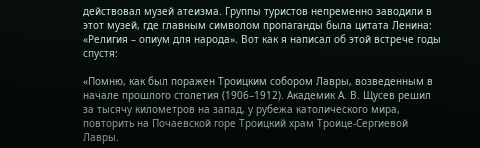действовал музей атеизма. Группы туристов непременно заводили в этот музей, где главным символом пропаганды была цитата Ленина: «Религия – опиум для народа». Вот как я написал об этой встрече годы спустя:

«Помню, как был поражен Троицким собором Лавры, возведенным в начале прошлого столетия (1906–1912). Академик А. В. Щусев решил за тысячу километров на запад, у рубежа католического мира, повторить на Почаевской горе Троицкий храм Троице-Сергиевой Лавры.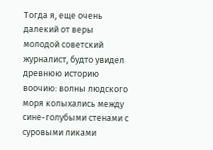Тогда я, еще очень далекий от веры молодой советский журналист, будто увидел древнюю историю воочию: волны людского моря колыхались между сине-голубыми стенами с суровыми ликами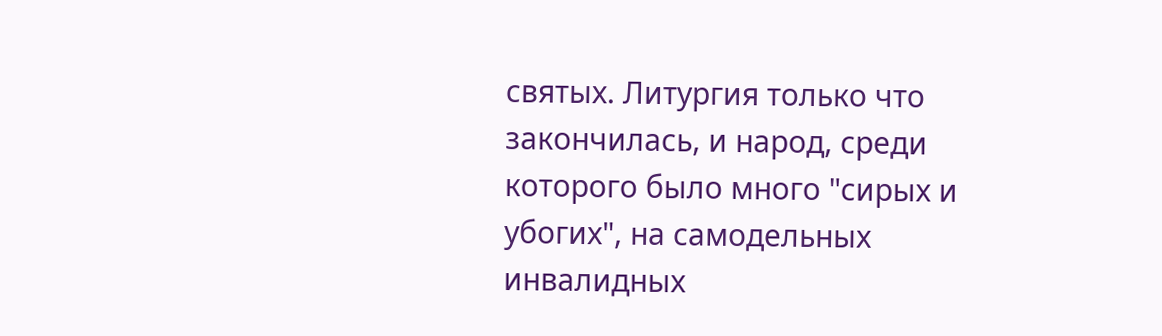святых. Литургия только что закончилась, и народ, среди которого было много "сирых и убогих", на самодельных инвалидных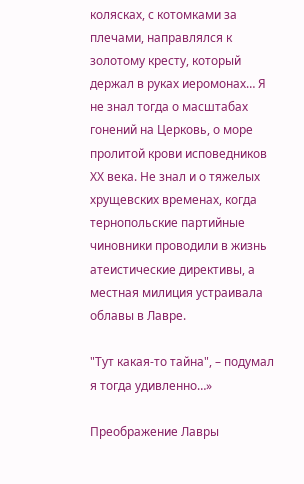колясках, с котомками за плечами, направлялся к золотому кресту, который держал в руках иеромонах… Я не знал тогда о масштабах гонений на Церковь, о море пролитой крови исповедников ХХ века. Не знал и о тяжелых хрущевских временах, когда тернопольские партийные чиновники проводили в жизнь атеистические директивы, а местная милиция устраивала облавы в Лавре.

"Тут какая-то тайна", – подумал я тогда удивленно…»

Преображение Лавры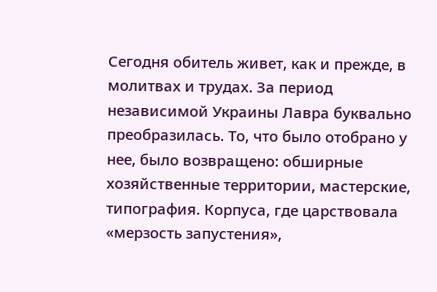Сегодня обитель живет, как и прежде, в молитвах и трудах. За период независимой Украины Лавра буквально преобразилась. То, что было отобрано у нее, было возвращено: обширные хозяйственные территории, мастерские, типография. Корпуса, где царствовала «мерзость запустения»,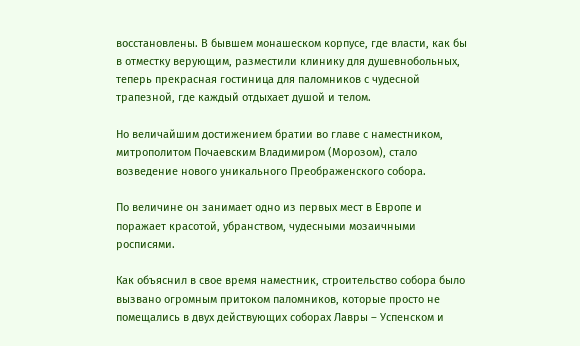восстановлены. В бывшем монашеском корпусе, где власти, как бы в отместку верующим, разместили клинику для душевнобольных, теперь прекрасная гостиница для паломников с чудесной трапезной, где каждый отдыхает душой и телом.

Но величайшим достижением братии во главе с наместником, митрополитом Почаевским Владимиром (Морозом), стало возведение нового уникального Преображенского собора.

По величине он занимает одно из первых мест в Европе и поражает красотой, убранством, чудесными мозаичными росписями.

Как объяснил в свое время наместник, строительство собора было вызвано огромным притоком паломников, которые просто не помещались в двух действующих соборах Лавры – Успенском и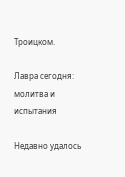Троицком.

Лавра сегодня: молитва и испытания

Недавно удалось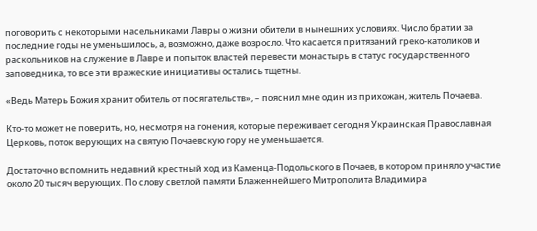поговорить с некоторыми насельниками Лавры о жизни обители в нынешних условиях. Число братии за последние годы не уменьшилось, а, возможно, даже возросло. Что касается притязаний греко-католиков и раскольников на служение в Лавре и попыток властей перевести монастырь в статус государственного заповедника, то все эти вражеские инициативы остались тщетны.

«Ведь Матерь Божия хранит обитель от посягательств», – пояснил мне один из прихожан, житель Почаева.

Кто-то может не поверить, но, несмотря на гонения, которые переживает сегодня Украинская Православная Церковь, поток верующих на святую Почаевскую гору не уменьшается.

Достаточно вспомнить недавний крестный ход из Каменца-Подольского в Почаев, в котором приняло участие около 20 тысяч верующих. По слову светлой памяти Блаженнейшего Митрополита Владимира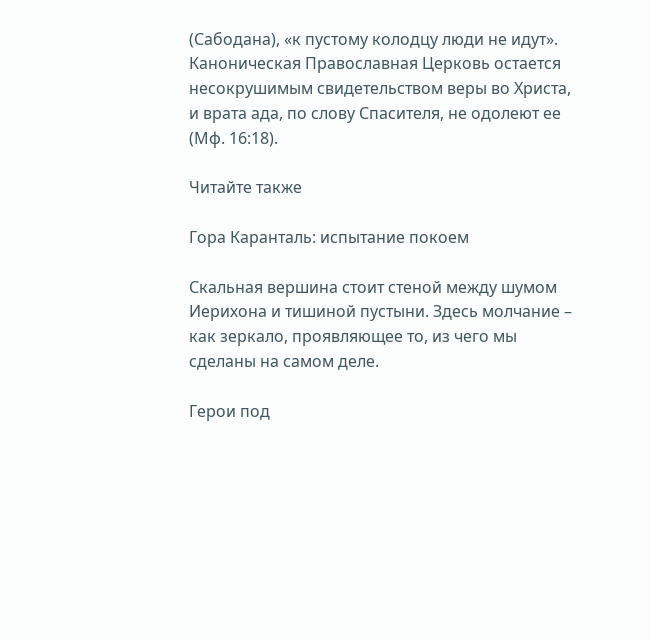(Сабодана), «к пустому колодцу люди не идут». Каноническая Православная Церковь остается несокрушимым свидетельством веры во Христа, и врата ада, по слову Спасителя, не одолеют ее (Мф. 16:18).

Читайте также

Гора Каранталь: испытание покоем

Скальная вершина стоит стеной между шумом Иерихона и тишиной пустыни. Здесь молчание – как зеркало, проявляющее то, из чего мы сделаны на самом деле.

Герои под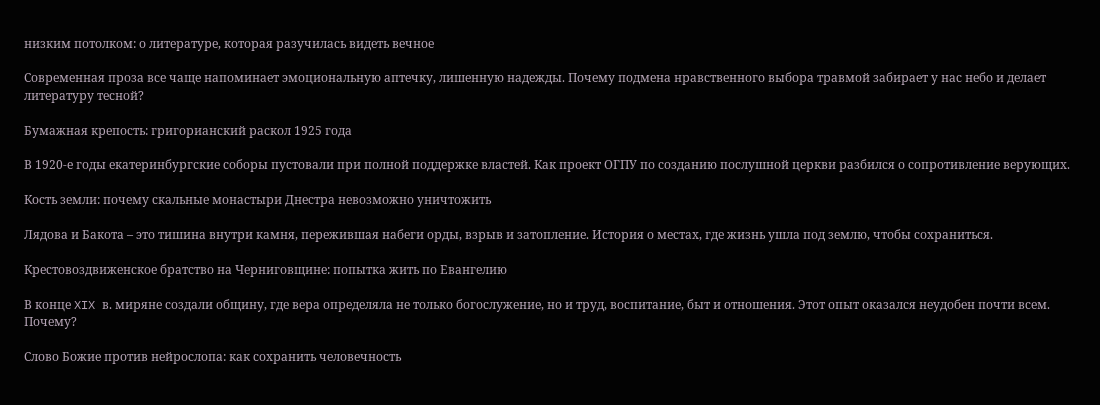низким потолком: о литературе, которая разучилась видеть вечное

Современная проза все чаще напоминает эмоциональную аптечку, лишенную надежды. Почему подмена нравственного выбора травмой забирает у нас небо и делает литературу тесной?

Бумажная крепость: григорианский раскол 1925 года

В 1920-е годы екатеринбургские соборы пустовали при полной поддержке властей. Как проект ОГПУ по созданию послушной церкви разбился о сопротивление верующих.

Кость земли: почему скальные монастыри Днестра невозможно уничтожить

Лядова и Бакота – это тишина внутри камня, пережившая набеги орды, взрыв и затопление. История о местах, где жизнь ушла под землю, чтобы сохраниться.

Крестовоздвиженское братство на Черниговщине: попытка жить по Евангелию

В конце XIX в. миряне создали общину, где вера определяла не только богослужение, но и труд, воспитание, быт и отношения. Этот опыт оказался неудобен почти всем. Почему?

Слово Божие против нейрослопа: как сохранить человечность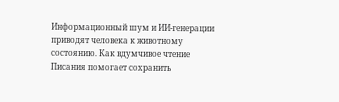Информационный шум и ИИ-генерации приводят человека к животному состоянию. Как вдумчивое чтение Писания помогает сохранить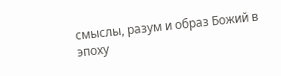смыслы, разум и образ Божий в эпоху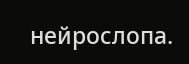нейрослопа.